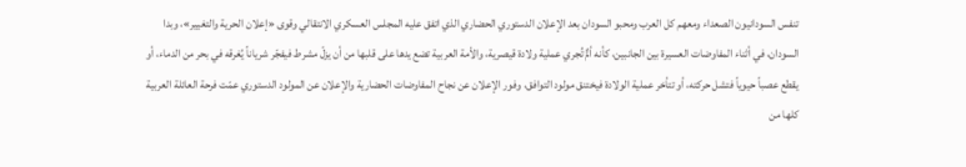تنفس السودانيون الصعداء ومعهم كل العرب ومحبو السودان بعد الإعلان الدستوري الحضاري الذي اتفق عليه المجلس العسكري الانتقالي وقوى «إعلان الحرية والتغيير»، وبدا السودان، في أثناء المفاوضات العسيرة بين الجانبين، كأنه أمٌّ تُجري عملية ولادة قيصرية، والأمة العربية تضع يدها على قلبها من أن يزلّ مشرط فيفجّر شرياناً يُغرقه في بحر من الدماء، أو يقطع عصباً حيوياً فتشل حركته، أو تتأخر عملية الولادة فيختنق مولود التوافق، وفور الإعلان عن نجاح المفاوضات الحضارية والإعلان عن المولود الدستوري عمّت فرحة العائلة العربية كلها من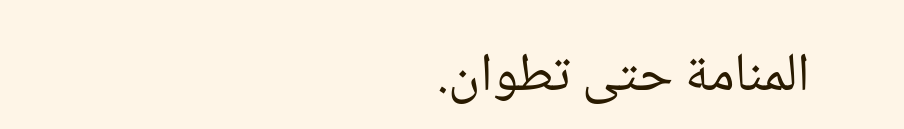المنامة حتى تطوان.